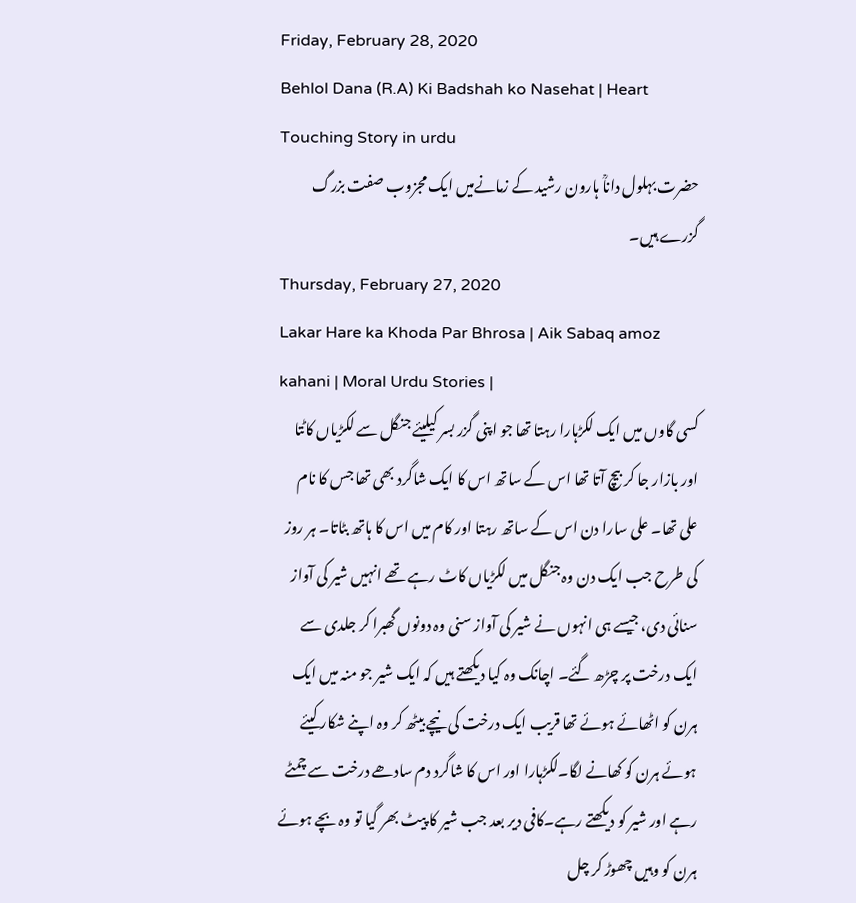Friday, February 28, 2020
Behlol Dana (R.A) Ki Badshah ko Nasehat | Heart Touching Story in urdu
حضرت بہلول داناؒ ہارون رشید کے زمانےمیں ایک مجزوب صفت بزرگ گزرے ہیں۔
Thursday, February 27, 2020
Lakar Hare ka Khoda Par Bhrosa | Aik Sabaq amoz kahani | Moral Urdu Stories |
کسی گاوں میں ایک لکڑہارا رہتا تھا جو اپنی گزر بسر کیلیئے جنگل سے لکڑیاں کاٹتا اور بازار جا کر بیچ آتا تھا اس کے ساتھ اس کا ایک شاگرد بھی تھا جس کا نام علی تھا۔ علی سارا دن اس کے ساتھ رہتا اور کام میں اس کا ہاتھ بٹاتا۔ ہر روز کی طرح جب ایک دن وہ جنگل میں لکڑیاں کاٹ رہے تھے انہیں شیر کی آواز سنائی دی، جیسے ہی انہوں نے شیر کی آواز سنی وہ دونوں گھبرا کر جلدی سے ایک درخت پر چڑھ گئے۔ اچانک وہ کیا دیکھتے ہیں کہ ایک شیر جو منہ میں ایک ہرن کو اٹھائے ہوئے تھا قریب ایک درخت کی نیچے بیٹھ کر وہ اپنے شکار کیئے ہوئے ہرن کو کھانے لگا۔لکڑہارا اور اس کا شاگرد دم سادھے درخت سے چمٹے رہے اور شیر کو دیکھتے رہے۔کافی دیر بعد جب شیر کا پیٹ بھر گیا تو وہ بچے ہوئے ہرن کو وہیں چھوڑ کر چل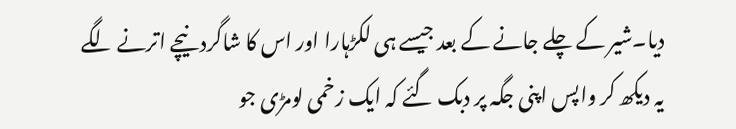دیا۔شیر کے چلے جانے کے بعد جیسے ہی لکڑہارا اور اس کا شاگرد نیچے اترنے لگے یہ دیکھ کر واپس اپنی جگہ پر دبک گئے کہ ایک زخمی لومڑی جو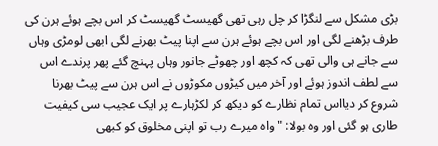بڑی مشکل سے لنگڑا کر چل رہی تھی گھیسٹ گھیسٹ کر اس بچے ہوئے ہرن کی طرف بڑھنے لگی اور اس بچے ہوئے ہرن سے اپنا پیٹ بھرنے لگی ابھی لومڑی وہاں سے جانے ہی والی تھی کہ کچھ اور چھوٹے جانور وہاں پہنچ گئے پھر پرندے اس سے لطف اندوز ہوئے اور آخر میں کیڑوں مکوڑوں نے اس ہرن سے پیٹ بھرنا شروع کر دیااس تمام نظارے کو دیکھ کر لکڑہارے پر ایک عجیب سی کیفیت طاری ہو گئی اور وہ بولا: "واہ میرے رب تو اپنی مخلوق کو کبھی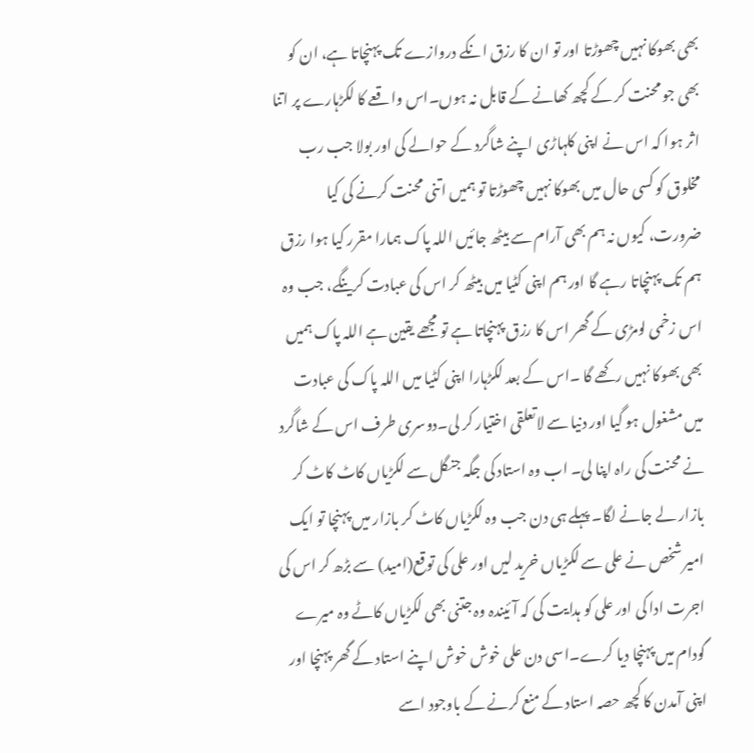بھی بھوکا نہیں چھوڑتا اور تو ان کا رزق انکے دروازے تک پہنچاتا ہے، ان کو بھی جو محنت کر کے کچھ کھانے کے قابل نہ ہوں۔اس واقعے کا لکڑہارے پر اتنا اثر ہوا کہ اس نے اپنی کلہاڑی اپنے شاگرد کے حوالے کی اور بولا جب رب مخلوق کو کسی حال میں بھوکا نہیں چھوڑتا تو ہمیں اتنی محنت کرنے کی کیا ضرورت، کیوں نہ ہم بھی آرام سے بیٹھ جائیں اللہ پاک ہمارا مقرر کیا ہوا رزق ہم تک پہنچاتا رہے گا اور ہم اپنی کٹیا میں بیٹھ کر اس کی عبادت کرینگے، جب وہ اس زخمی لومڑی کے گھر اس کا رزق پہنچاتا ہے تو مجھے یقین ہے اللہ پاک ہمیں بھی بھوکا نہیں رکھے گا ۔اس کے بعد لکڑہارا اپنی کٹیا میں اللہ پاک کی عبادت میں مشغول ہو گیا اور دنیا سے لاتعلقی اختیار کر لی۔دوسری طرف اس کے شاگرد نے محنت کی راہ اپنا لی۔ اب وہ استاد کی جگہ جنگل سے لکڑیاں کاٹ کاٹ کر بازار لے جانے لگا۔ پہلے ہی دن جب وہ لکڑیاں کاٹ کر بازار میں پہنچا تو ایک امیر شخص نے علی سے لکڑیاں خرید لیں اور علی کی توقع(امید) سے بڑھ کر اس کی اجرت ادا کی اور علی کو ہدایت کی کہ آئیندہ وہ جتنی بھی لکڑیاں کاٹے وہ میرے گودام میں پہنچا دیا کرے۔اسی دن علی خوش خوش اپنے استاد کے گھر پہنچا اور اپنی آمدن کا کچھ حصہ استاد کے منع کرنے کے باوجود اسے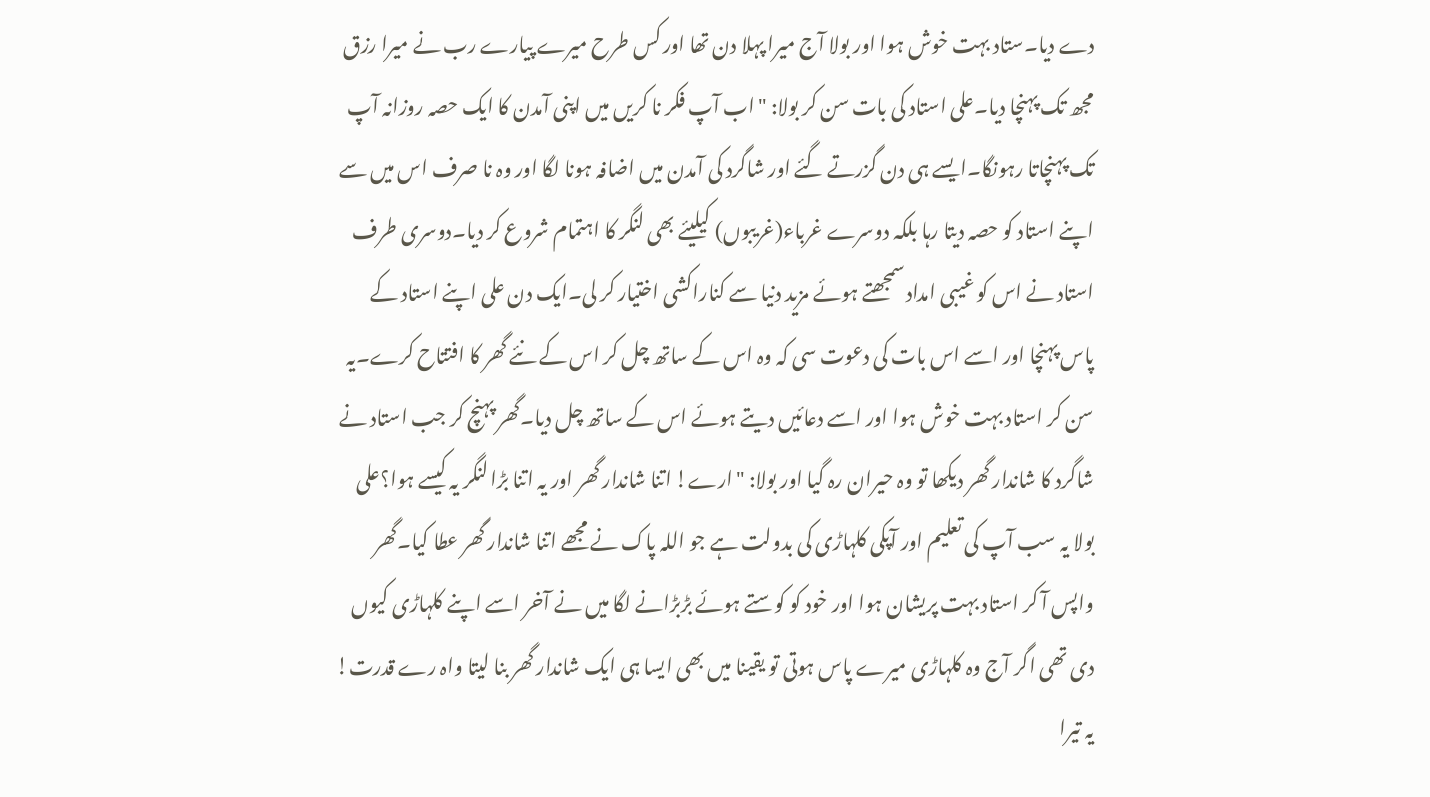دے دیا۔ستاد بہت خوش ہوا اور بولا آج میرا پہلا دن تھا اور کس طرح میرے پیارے رب نے میرا رزق مجھ تک پہنچا دیا۔علی استاد کی بات سن کر بولا: "اب آپ فکر نا کریں میں اپنی آمدن کا ایک حصہ روزانہ آپ تک پہنچاتا رہونگا۔ایسے ہی دن گزرتے گئے اور شاگرد کی آمدن میں اضافہ ہونا لگا اور وہ نا صرف اس میں سے اپنے استاد کو حصہ دیتا رہا بلکہ دوسرے غرباء(غریبوں) کیلیئے بھی لنگر کا اہتمام شروع کر دیا۔دوسری طرف استاد نے اس کو غیبی امداد سمجھتے ہوئے مزید دنیا سے کناراکشی اختیار کر لی۔ایک دن علی اپنے استاد کے پاس پہنچا اور اسے اس بات کی دعوت سی کہ وہ اس کے ساتھ چل کر اس کے نئے گھر کا افتتاح کرے۔یہ سن کر استاد بہت خوش ہوا اور اسے دعائیں دیتے ہوئے اس کے ساتھ چل دیا۔گھر پہنچ کر جب استاد نے شاگرد کا شاندار گھر دیکھا تو وہ حیران رہ گیا اور بولا: "ارے! اتنا شاندار گھر اور یہ اتنا بڑا لنگر یہ کیسے ہوا؟علی بولا یہ سب آپ کی تعلیم اور آپکی کلہاڑی کی بدولت ہے جو اللہ پاک نے مجھے اتنا شاندار گھر عطا کیا۔گھر واپس آ کر استاد بہت پریشان ہوا اور خود کو کوستے ہوئے بڑبڑانے لگا میں نے آخر اسے اپنے کلہاڑی کیوں دی تھی اگر آج وہ کلہاڑی میرے پاس ہوتی تو یقینا میں بھی ایسا ہی ایک شاندار گھر بنا لیتا واہ رے قدرت! یہ تیرا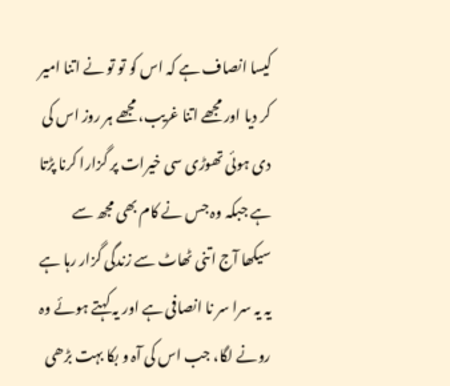کیسا انصاف ہے کہ اس کو تو تو نے اتنا امیر کر دیا اور مجھے اتنا غریب، مجھے ہر روز اس کی دی ہوئی تھوڑی سی خیرات پر گزارا کرنا پڑتا ہے جبکہ وہ جس نے کام بھی مجھ سے سیکھا آج اتنی ٹھاٹ سے زندگی گزار رہا ہے یہ یہ سرا سر نا انصافی ہے اور یہ کہتے ہوئے وہ رونے لگا، جب اس کی آہ و بکا بہت بڑھی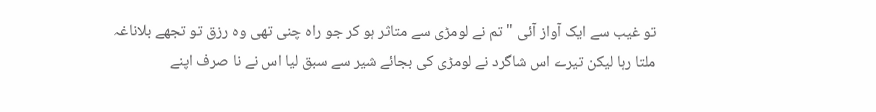تو غیب سے ایک آواز آئی " تم نے لومڑی سے متاثر ہو کر جو راہ چنی تھی وہ رزق تو تجھے بلاناغہ ملتا رہا لیکن تیرے اس شاگرد نے لومڑی کی بجائے شیر سے سبق لیا اس نے نا صرف اپنے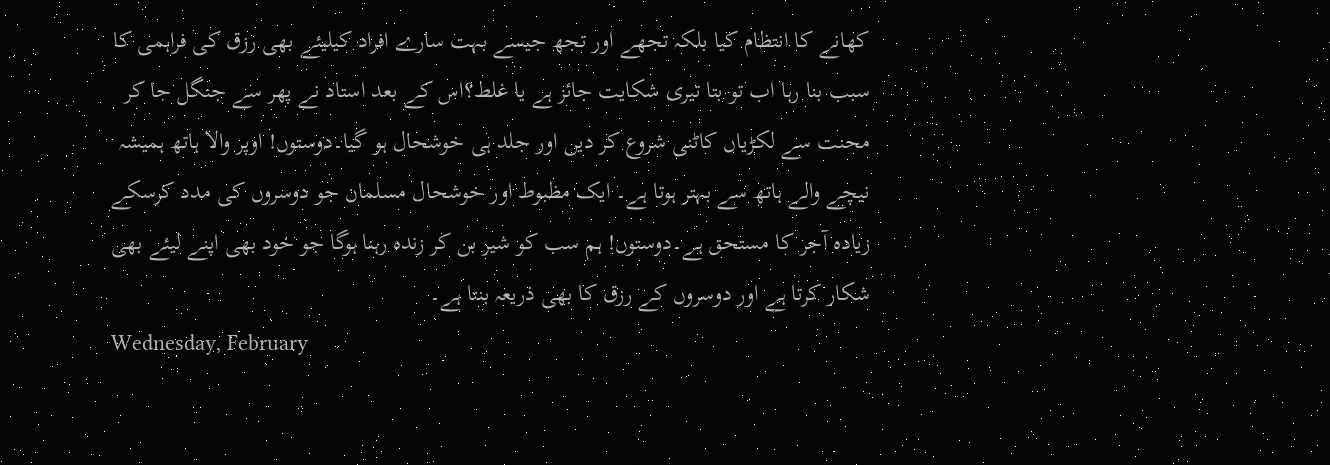کھانے کا انتظام کیا بلکہ تجھے اور تجھ جیسے بہت سارے افراد کیلیئے بھی رزق کی فراہمی کا سبب بنا رہا اب تو بتا تیری شکایت جائز ہے یا غلط؟اس کے بعد استاد نے پھر سے جنگل جا کر محنت سے لکڑیاں کاٹنی شروع کر دیں اور جلد ہی خوشحال ہو گیا۔دوستوں! اوپر والا ہاتھ ہمیشہ نیچے والے ہاتھ سے بہتر ہوتا ہے۔ ایک مظبوط اور خوشحال مسلمان جو دوسروں کی مدد کرسکے زیادہ آجر کا مستحق ہے۔دوستوں! ہم سب کو شیر بن کر زندہ رہنا ہوگا جو خود بھی اپنے لیئے بھی شکار کرتا ہے اور دوسروں کے رزق کا بھی ذریعہ بنتا ہے۔
Wednesday, February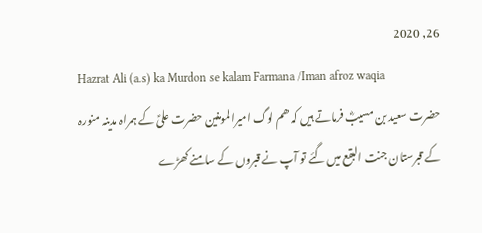26, 2020
Hazrat Ali (a.s) ka Murdon se kalam Farmana /Iman afroz waqia
حضرت سعید بن مسیبؓ فرماتے ہیں کہ ھم لوگ امیرالمومنین حضرت علیؑ کے ہمراہ مدینہ منورہ کے قبرستان جنت البقع میں گئے تو آپ نے قبروں کے سامنے کھڑے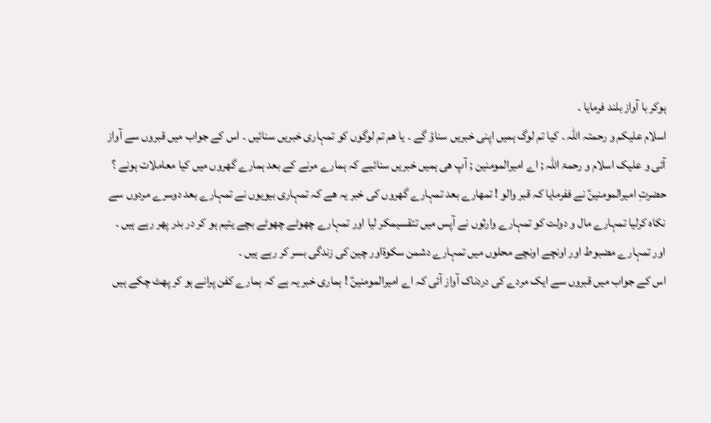ہوکر با آواز بلند فرمایا ۔
اسلام علیکم و رحمتہ اللّٰہ ۔ کیا تم لوگ ہمیں اپنی خبریں سناؤ گے ۔ یا ھم تم لوگوں کو تمہاری خبریں سنائیں ۔ اس کے جواب میں قبروں سے آواز آئی و علیک اسلام و رحمۃ اللہ ; اے امیرالمومنین ; آپ ھی ہمیں خبریں سنائیے کہ ہمارے مرنے کے بعد ہمارے گھروں میں کیا معاملات ہونے ؟
حضرتِ امیرالمومنینؑ نے ففرمایا کہ قبر والو ! تمھارے بعد تمہارے گھروں کی خبر یہ ھے کہ تمہاری بیویوں نے تمہارے بعد دوسرے مردوں سے نکاہ کرلیا تمہارے مال و دولت کو تمہارے وارثوں نے آپس میں تتقسیمکر لیا اور تمہارے چھوٹے چھوٹے بچے یتیم ہو کر در بدر پھر رہے ہیں ۔ اور تمہارے مضبوط اور اونچے اونچے محلوں میں تمہارے دشمن سکوةاور چین کی زندگی بسر کر رہے ہیں ۔
اس کے جواب میں قبروں سے ایک مردے کی دردناک آواز آئی کہ اے امیرالمومنینؑ ! ہماری خبر یہ ہے کہ ہمارے کفن پرانے ہو کر پھٹ چکے ہیں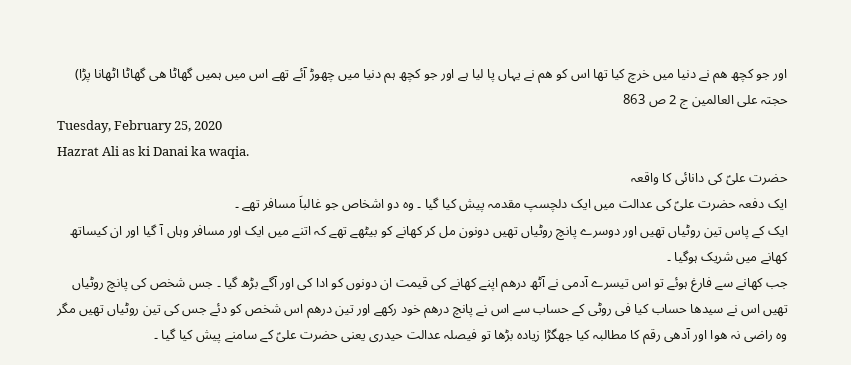اور جو کچھ ھم نے دنیا میں خرچ کیا تھا اس کو ھم نے یہاں پا لیا ہے اور جو کچھ ہم دنیا میں چھوڑ آئے تھے اس میں ہمیں گھاٹا ھی گھاٹا اٹھانا پڑا)
حجتہ علی العالمین ج 2 ص 863
Tuesday, February 25, 2020
Hazrat Ali as ki Danai ka waqia.
حضرت علیؑ کی دانائی کا واقعہ
ایک دفعہ حضرت علیؑ کی عدالت میں ایک دلچسپ مقدمہ پیش کیا گیا ۔ وہ دو اشخاص جو غالباَ مسافر تھے ۔
ایک کے پاس تین روٹیاں تھیں اور دوسرے پانچ روٹیاں تھیں دونون مل کر کھانے کو بیٹھے تھے کہ اتنے میں ایک اور مسافر وہاں آ گیا اور ان کیساتھ کھانے میں شریک ہوگیا ۔
جب کھانے سے فارغ ہوئے تو اس تیسرے آدمی نے آٹھ درھم اپنے کھانے کی قیمت ان دونوں کو ادا کی اور آگے بڑھ گیا ۔ جس شخص کی پانچ روٹیاں تھیں اس نے سیدھا حساب کیا فی روٹی کے حساب سے اس نے پانچ درھم خود رکھے اور تین درھم اس شخص کو دئے جس کی تین روٹیاں تھیں مگر وہ راضی نہ ھوا اور آدھی رقم کا مطالبہ کیا جھگڑا زیادہ بڑھا تو فیصلہ عدالت حیدری یعنی حضرت علیؑ کے سامنے پیش کیا گیا ۔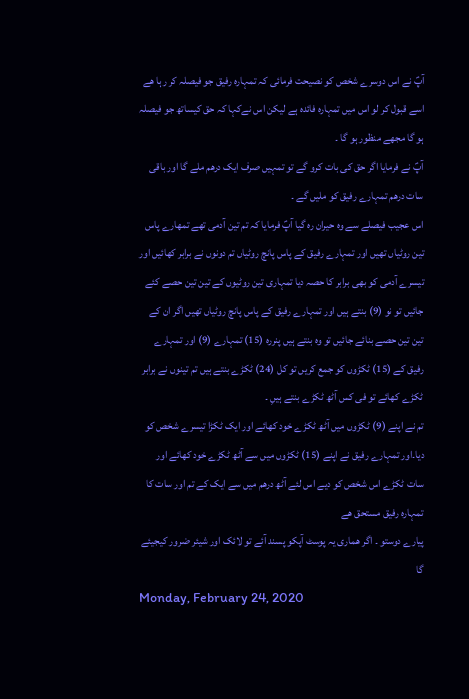آپؑ نے اس دوسرے شخص کو نصیحت فرمائی کہ تمہارہ رفیق جو فیصلہ کر رہا ھے اسے قبول کر لو اس میں تمہارہ فائدہ ہے لیکن اس نےکہا کہ حق کیساتھ جو فیصلہ ہو گا مجھے منظور ہو گا ۔
آپؑ نے فرمایا اگر حق کی بات کرو گے تو تمہیں صرف ایک درھم ملے گا اور باقی سات درھم تمہارے رفیق کو ملیں گے ۔
اس عجیب فیصلے سے وہ حیران رہ گیا آپؑ فرمایا کہ تم تین آدمی تھے تمھارے پاس تین روٹیاں تھیں اور تمہارے رفیق کے پاس پانچ روٹیاں تم دونوں نے برابر کھائیں اور تیسرے آدمی کو بھی برابر کا حصہ دیا تمہاری تین روٹیوں کے تین تین حصے کئے جائیں تو نو (9) بنتے ہیں اور تمہارے رفیق کے پاس پانچ روٹیاں تھیں اگر ان کے تین تین حصے بنائے جائیں تو وہ بنتے ہیں پنررہ (15) تمہارے (9) اور تمہارے رفیق کے (15) ٹکڑوں کو جمع کریں تو کل (24) ٹکڑے بنتے ہیں تم تینوں نے برابر ٹکڑے کھائے تو فی کس آٹھ ٹکڑے بنتے ہیںِ ۔
تم نے اپنے (9) ٹکڑوں میں آٹھ ٹکڑے خود کھائے اور ایک ٹکڑا تیسرے شخص کو دیا۔اور تمہارے رفیق نے اپنے (15) ٹکڑوں میں سے آٹھ ٹکڑے خود کھائے اور سات ٹکڑے اس شخص کو دیے اس لئے آٹھ درھم میں سے ایک کے تم اور سات کا تمہارہ رفیق مستحق ھے
پیارے دوستو ۔ اگر ھماری یہ پوسٹ آپکو پسند آئے تو لائک اور شیئر ضرور کیجیئے گا
Monday, February 24, 2020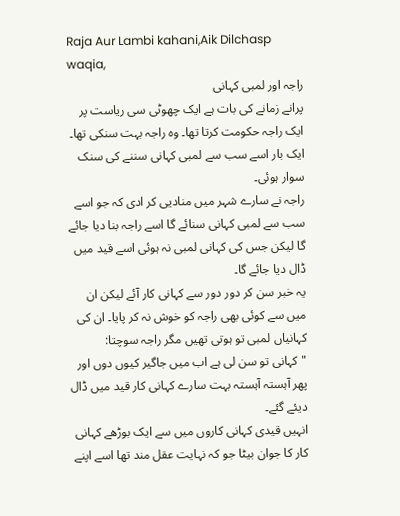Raja Aur Lambi kahani,Aik Dilchasp waqia,
راجہ اور لمبی کہانی
پرانے زمانے کی بات ہے ایک چھوٹی سی ریاست پر ایک راجہ حکومت کرتا تھا۔ وہ راجہ بہت سنکی تھا۔ ایک بار اسے سب سے لمبی کہانی سننے کی سنک سوار ہوئی۔
راجہ نے سارے شہر میں منادیی کر ادی کہ جو اسے سب سے لمبی کہانی سنائے گا اسے راجہ بنا دیا جائے گا لیکن جس کی کہانی لمبی نہ ہوئی اسے قید میں ڈال دیا جائے گا۔
یہ خبر سن کر دور دور سے کہانی کار آئے لیکن ان میں سے کوئی بھی راجہ کو خوش نہ کر پایا۔ ان کی کہانیاں لمبی تو ہوتی تھیں مگر راجہ سوچتا: "کہانی تو سن لی ہے اب میں جاگیر کیوں دوں اور پھر آہستہ آہستہ بہت سارے کہانی کار قید میں ڈال دیئے گئے۔
انہیں قیدی کہانی کاروں میں سے ایک بوڑھے کہانی کار کا جوان بیٹا جو کہ نہایت عقل مند تھا اسے اپنے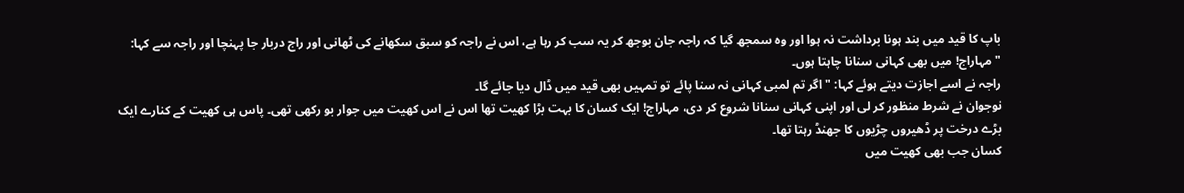باپ کا قید میں بند ہونا برداشت نہ ہوا اور وہ سمجھ گیا کہ راجہ جان بوجھ کر یہ سب کر رہا ہے، اس نے راجہ کو سبق سکھانے کی ٹھانی اور راج دربار جا پہنچا اور راجہ سے کہا: "مہاراج! میں بھی کہانی سنانا چاہتا ہوں۔
راجہ نے اسے اجازت دیتے ہوئے کہا: "اگر تم لمبی کہانی نہ سنا پائے تو تمہیں بھی قید میں ڈال دیا جائے گا۔
نوجوان نے شرط منظور کر لی اور اپنی کہانی سنانا شروع کر دی، مہاراج! ایک کسان کا بہت بڑا کھیت تھا اس نے اس کھیت میں جوار بو رکھی تھی۔ پاس ہی کھیت کے کنارے ایک بڑے درخت پر ڈھیروں چڑیوں کا جھنڈ رہتا تھا۔
کسان جب بھی کھیت میں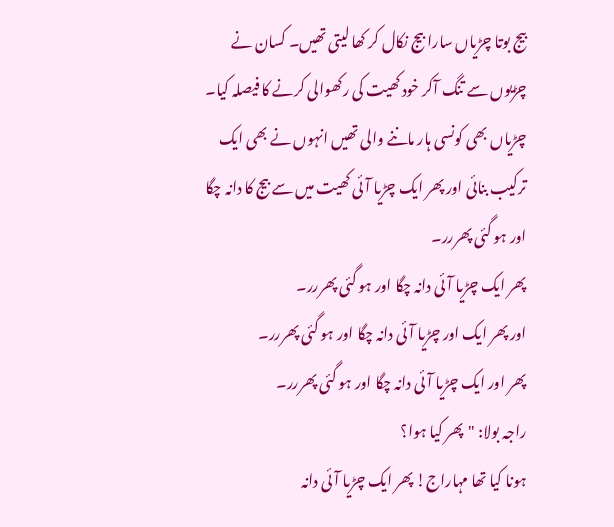بیج بوتا چڑیاں سارا بیج نکال کر کھا لیتی تھیں۔ کسان نے چڑیوں سے تنگ آکر خود کھیت کی رکھوالی کرنے کا فیصلہ کیا۔
چڑیاں بھی کونسی ہار ماننے والی تھیں انہوں نے بھی ایک ترکیب بنائی اور پھر ایک چڑیا آئی کھیت میں سے بیج کا دانہ چگا اور ہو گئی پھررر۔
پھر ایک چڑیا آئی دانہ چگا اور ہو گئی پھررر۔
اور پھر ایک اور چڑیا آئی دانہ چگا اور ہو گئی پھررر۔
پھر اور ایک چڑیا آئی دانہ چگا اور ہو گئی پھررر۔
راجہ بولا: "پھر کیا ہوا؟
ہونا کیا تھا مہاراج! پھر ایک چڑیا آئی دانہ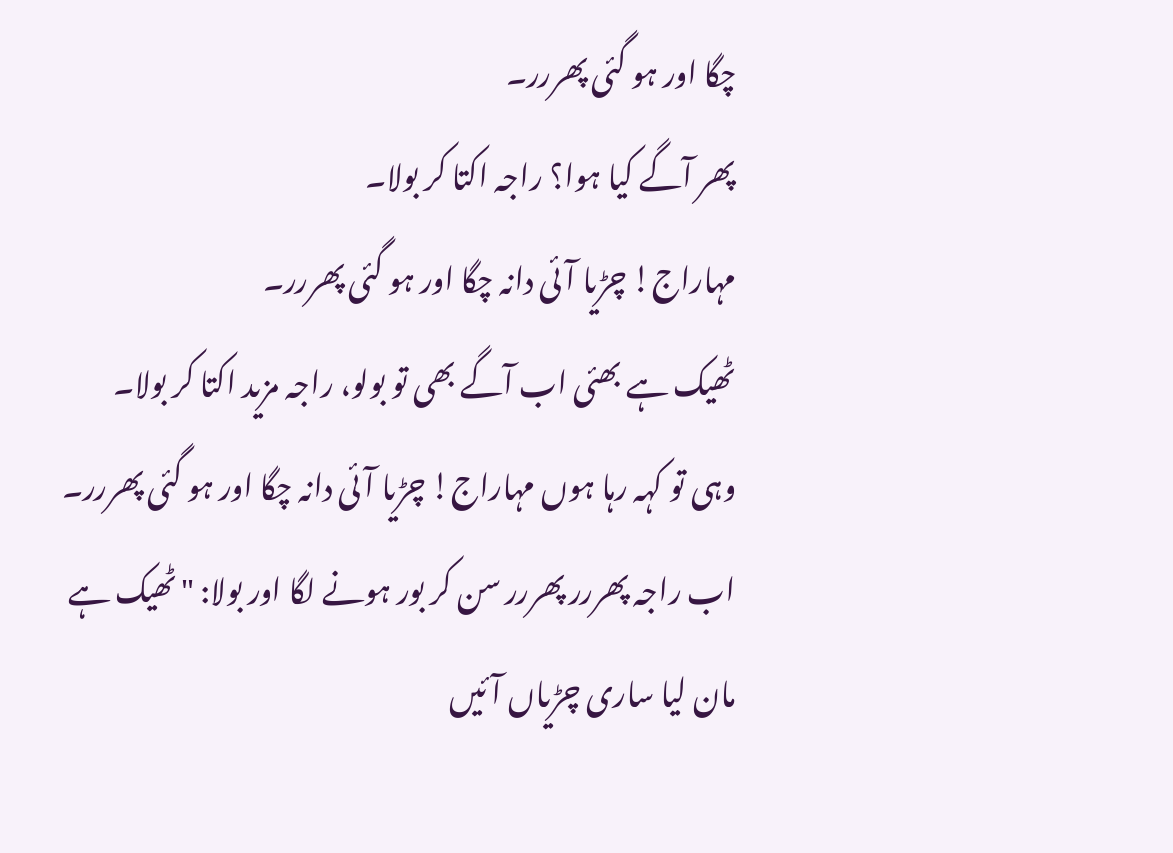چگا اور ہو گئی پھررر۔
پھر آگے کیا ہوا؟ راجہ اکتا کر بولا۔
مہاراج! چڑیا آئی دانہ چگا اور ہو گئی پھررر۔
ٹھیک ہے بھئی اب آگے بھی تو بولو، راجہ مزید اکتا کر بولا۔
وہی تو کہہ رہا ہوں مہاراج! چڑیا آئی دانہ چگا اور ہو گئی پھررر۔
اب راجہ پھررر پھررر سن کر بور ہونے لگا اور بولا: "ٹھیک ہے مان لیا ساری چڑیاں آئیں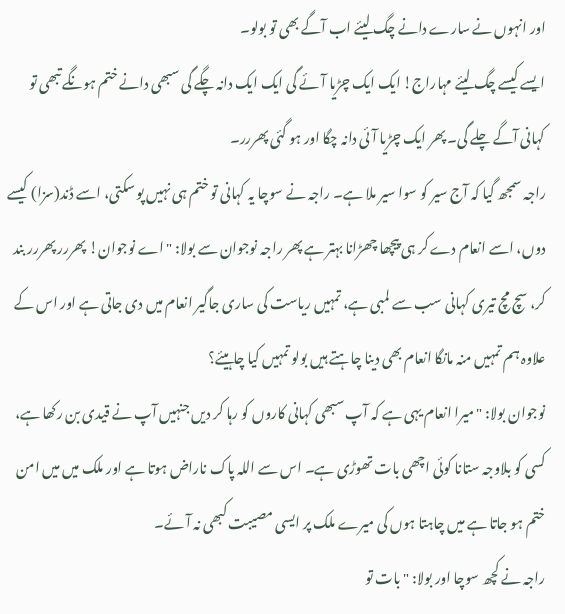اور انہوں نے سارے دانے چگ لیئے اب آگے بھی تو بولو۔
ایسے کیسے چگ لیئے مہاراج! ایک ایک چڑیا آئے گی ایک ایک دانہ چگے گی سبھی دانے ختم ہونگے تبھی تو کہانی آگے چلے گی۔ پھر ایک چڑیا آئی دانہ چگا اور ہو گئی پھررر۔
راجہ سمجھ گیا کہ آج سیر کو سوا سیر ملا ہے۔ راجہ نے سوچا یہ کہانی تو ختم ہی نہیں پو سکتی، اسے ڈند(سزا) کیسے دوں، اسے انعام دے کر ہی پیچھا چھڑانا بہتر ہے پھر راجہ نوجوان سے بولا: "اے نوجوان! پھررر پھررر بند کر، سچ مچ تیری کہانی سب سے لمبی ہے، تمہیں ریاست کی ساری جاگیر انعام میں دی جاتی ہے اور اس کے علاوہ ہم تمہیں منہ مانگا انعام بھی دینا چاہتے ہیں بولو تمہیں کیا چاہیئے؟
نوجوان بولا: "میرا انعام یہی ہے کہ آپ سبھی کہانی کاروں کو رہا کر دیں جنہیں آپ نے قیدی بن رکھا ہے، کسی کو بلاوجہ ستانا کوئی اچھی بات تھوڑی ہے۔ اس سے اللہ پاک ناراض ہوتا ہے اور ملک میں میں امن ختم ہو جاتا ہے میں چاہتا ہوں کی میرے ملک پر ایسی مصیبت کبھی نہ آئے۔
راجہ نے کچھ سوچا اور بولا: "بات تو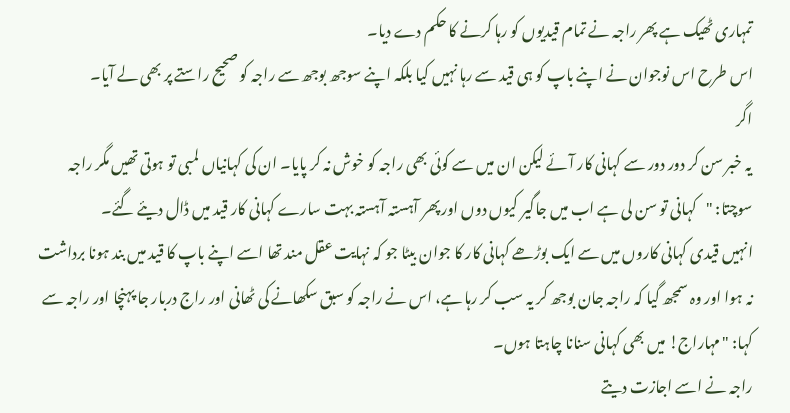تمہاری ٹھیک ہے پھر راجہ نے تمام قیدیوں کو رہا کرنے کا حکم دے دیا۔
اس طرح اس نوجوان نے اپنے باپ کو ہی قید سے رہا نہیں کیا بلکہ اپنے سوجھ بوجھ سے راجہ کو صحیح راستے پر بھی لے آیا۔
اگر
یہ خبر سن کر دور دور سے کہانی کار آئے لیکن ان میں سے کوئی بھی راجہ کو خوش نہ کر پایا۔ ان کی کہانیاں لمبی تو ہوتی تھیں مگر راجہ سوچتا: "کہانی تو سن لی ہے اب میں جاگیر کیوں دوں اور پھر آہستہ آہستہ بہت سارے کہانی کار قید میں ڈال دیئے گئے۔
انہیں قیدی کہانی کاروں میں سے ایک بوڑھے کہانی کار کا جوان بیٹا جو کہ نہایت عقل مند تھا اسے اپنے باپ کا قید میں بند ہونا برداشت نہ ہوا اور وہ سمجھ گیا کہ راجہ جان بوجھ کر یہ سب کر رہا ہے، اس نے راجہ کو سبق سکھانے کی ٹھانی اور راج دربار جا پہنچا اور راجہ سے کہا: "مہاراج! میں بھی کہانی سنانا چاہتا ہوں۔
راجہ نے اسے اجازت دیتے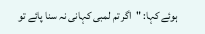ہوئے کہا: "اگر تم لمبی کہانی نہ سنا پائے تو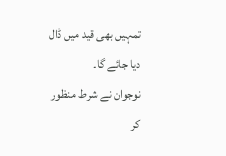تمہیں بھی قید میں ڈال دیا جائے گا۔
نوجوان نے شرط منظور کر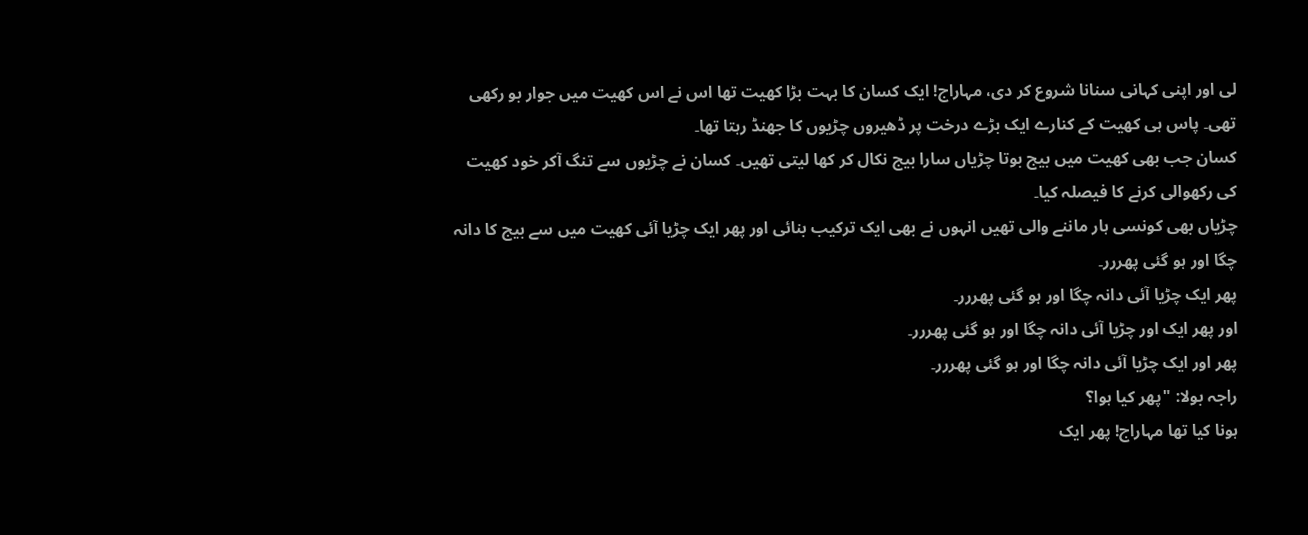لی اور اپنی کہانی سنانا شروع کر دی، مہاراج! ایک کسان کا بہت بڑا کھیت تھا اس نے اس کھیت میں جوار بو رکھی تھی۔ پاس ہی کھیت کے کنارے ایک بڑے درخت پر ڈھیروں چڑیوں کا جھنڈ رہتا تھا۔
کسان جب بھی کھیت میں بیج بوتا چڑیاں سارا بیج نکال کر کھا لیتی تھیں۔ کسان نے چڑیوں سے تنگ آکر خود کھیت کی رکھوالی کرنے کا فیصلہ کیا۔
چڑیاں بھی کونسی ہار ماننے والی تھیں انہوں نے بھی ایک ترکیب بنائی اور پھر ایک چڑیا آئی کھیت میں سے بیج کا دانہ چگا اور ہو گئی پھررر۔
پھر ایک چڑیا آئی دانہ چگا اور ہو گئی پھررر۔
اور پھر ایک اور چڑیا آئی دانہ چگا اور ہو گئی پھررر۔
پھر اور ایک چڑیا آئی دانہ چگا اور ہو گئی پھررر۔
راجہ بولا: "پھر کیا ہوا؟
ہونا کیا تھا مہاراج! پھر ایک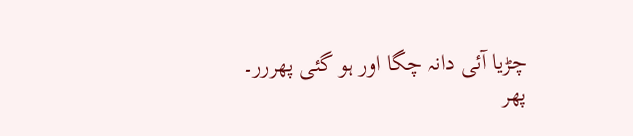چڑیا آئی دانہ چگا اور ہو گئی پھررر۔
پھر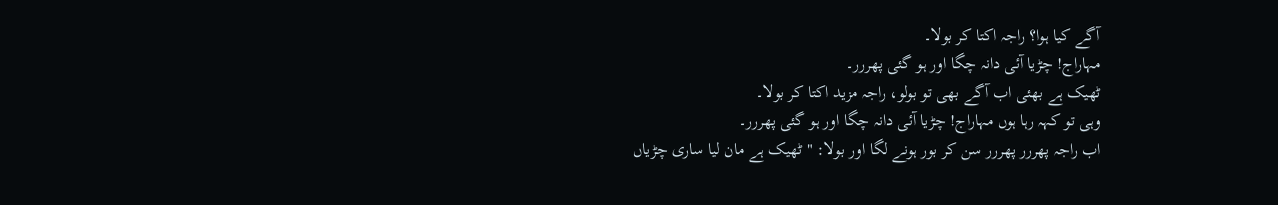آگے کیا ہوا؟ راجہ اکتا کر بولا۔
مہاراج! چڑیا آئی دانہ چگا اور ہو گئی پھررر۔
ٹھیک ہے بھئی اب آگے بھی تو بولو، راجہ مزید اکتا کر بولا۔
وہی تو کہہ رہا ہوں مہاراج! چڑیا آئی دانہ چگا اور ہو گئی پھررر۔
اب راجہ پھررر پھررر سن کر بور ہونے لگا اور بولا: "ٹھیک ہے مان لیا ساری چڑیاں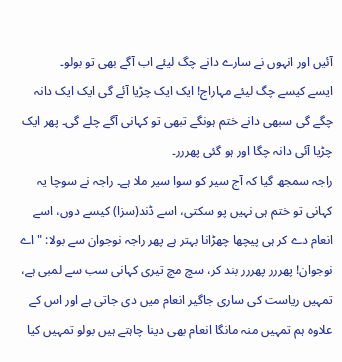آئیں اور انہوں نے سارے دانے چگ لیئے اب آگے بھی تو بولو۔
ایسے کیسے چگ لیئے مہاراج! ایک ایک چڑیا آئے گی ایک ایک دانہ چگے گی سبھی دانے ختم ہونگے تبھی تو کہانی آگے چلے گی۔ پھر ایک چڑیا آئی دانہ چگا اور ہو گئی پھررر۔
راجہ سمجھ گیا کہ آج سیر کو سوا سیر ملا ہے۔ راجہ نے سوچا یہ کہانی تو ختم ہی نہیں پو سکتی، اسے ڈند(سزا) کیسے دوں، اسے انعام دے کر ہی پیچھا چھڑانا بہتر ہے پھر راجہ نوجوان سے بولا: "اے نوجوان! پھررر پھررر بند کر، سچ مچ تیری کہانی سب سے لمبی ہے، تمہیں ریاست کی ساری جاگیر انعام میں دی جاتی ہے اور اس کے علاوہ ہم تمہیں منہ مانگا انعام بھی دینا چاہتے ہیں بولو تمہیں کیا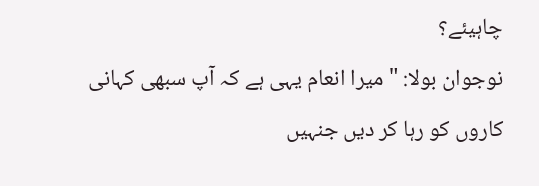چاہیئے؟
نوجوان بولا: "میرا انعام یہی ہے کہ آپ سبھی کہانی کاروں کو رہا کر دیں جنہیں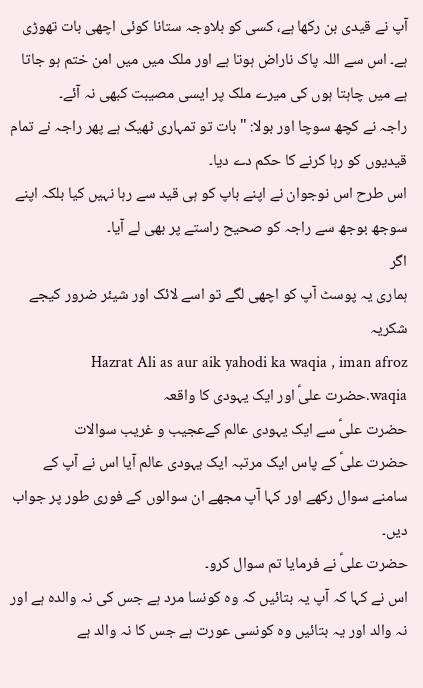آپ نے قیدی بن رکھا ہے، کسی کو بلاوجہ ستانا کوئی اچھی بات تھوڑی ہے۔ اس سے اللہ پاک ناراض ہوتا ہے اور ملک میں میں امن ختم ہو جاتا ہے میں چاہتا ہوں کی میرے ملک پر ایسی مصیبت کبھی نہ آئے۔
راجہ نے کچھ سوچا اور بولا: "بات تو تمہاری ٹھیک ہے پھر راجہ نے تمام قیدیوں کو رہا کرنے کا حکم دے دیا۔
اس طرح اس نوجوان نے اپنے باپ کو ہی قید سے رہا نہیں کیا بلکہ اپنے سوجھ بوجھ سے راجہ کو صحیح راستے پر بھی لے آیا۔
اگر
ہماری یہ پوسٹ آپ کو اچھی لگے تو اسے لائک اور شیئر ضرور کیجے شکریہ
Hazrat Ali as aur aik yahodi ka waqia , iman afroz waqia.حضرت علیؑ اور ایک یہودی کا واقعہ
حضرت علیؑ سے ایک یہودی عالم کےعجیب و غریب سوالات
حضرت علیؑ کے پاس ایک مرتبہ ایک یہودی عالم آیا اس نے آپ کے سامنے سوال رکھے اور کہا آپ مجھے ان سوالوں کے فوری طور پر جواب دیں۔
حضرت علیؑ نے فرمایا تم سوال کرو۔
اس نے کہا کہ آپ یہ بتائیں کہ وہ کونسا مرد ہے جس کی نہ والدہ ہے اور نہ والد اور یہ بتائیں وہ کونسی عورت ہے جس کا نہ والد ہے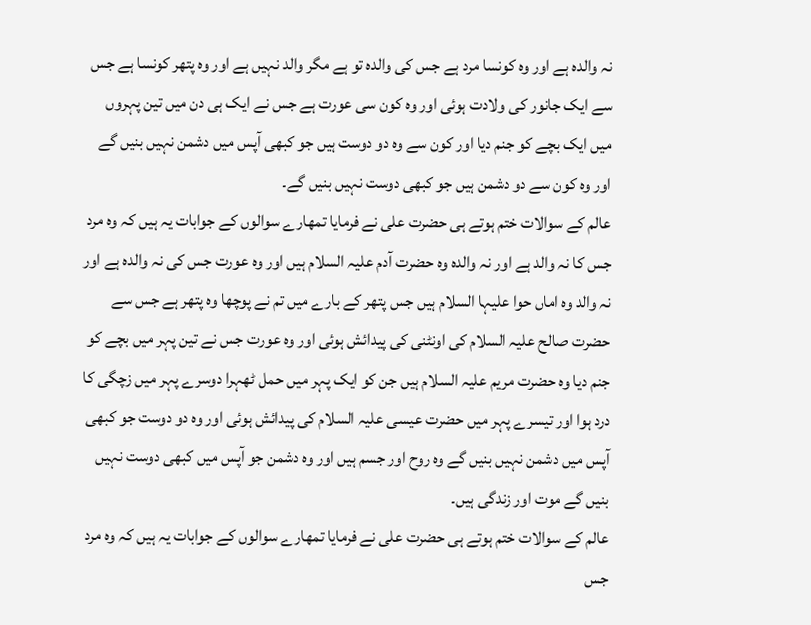نہ والدہ ہے اور وہ کونسا مرد ہے جس کی والدہ تو ہے مگر والد نہیں ہے اور وہ پتھر کونسا ہے جس سے ایک جانور کی ولادت ہوئی اور وہ کون سی عورت ہے جس نے ایک ہی دن میں تین پہروں میں ایک بچے کو جنم دیا اور کون سے وہ دو دوست ہیں جو کبھی آپس میں دشمن نہیں بنیں گے اور وہ کون سے دو دشمن ہیں جو کبھی دوست نہیں بنیں گے۔
عالم کے سوالات ختم ہوتے ہی حضرت علی نے فرمایا تمھارے سوالوں کے جوابات یہ ہیں کہ وہ مرد جس کا نہ والد ہے اور نہ والدہ وہ حضرت آدم علیہ السلام ہیں اور وہ عورت جس کی نہ والدہ ہے اور نہ والد وہ اماں حوا علیہا السلام ہیں جس پتھر کے بارے میں تم نے پوچھا وہ پتھر ہے جس سے حضرت صالح علیہ السلام کی اونٹنی کی پیدائش ہوئی اور وہ عورت جس نے تین پہر میں بچے کو جنم دیا وہ حضرت مریم علیہ السلام ہیں جن کو ایک پہر میں حمل ٹھہرا دوسرے پہر میں زچگی کا درد ہوا اور تیسرے پہر میں حضرت عیسی علیہ السلام کی پیدائش ہوئی اور وہ دو دوست جو کبھی آپس میں دشمن نہیں بنیں گے وہ روح اور جسم ہیں اور وہ دشمن جو آپس میں کبھی دوست نہیں بنیں گے موت اور زندگی ہیں۔
عالم کے سوالات ختم ہوتے ہی حضرت علی نے فرمایا تمھارے سوالوں کے جوابات یہ ہیں کہ وہ مرد جس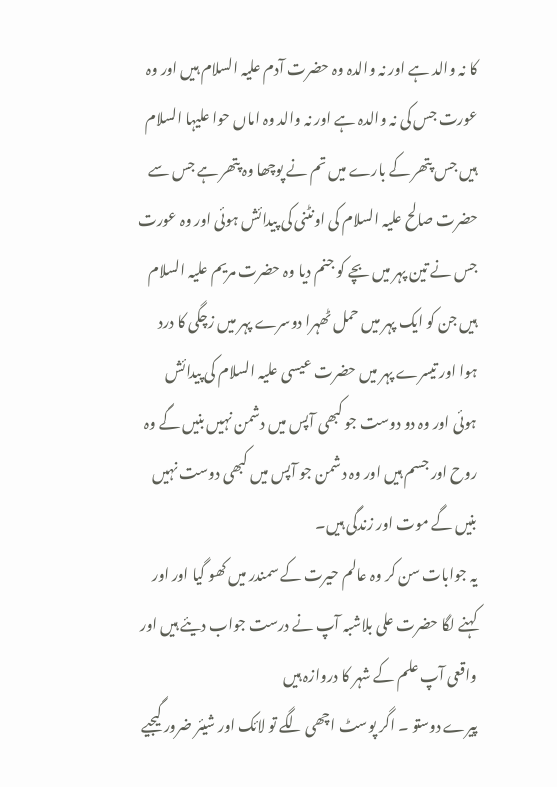کا نہ والد ہے اور نہ والدہ وہ حضرت آدم علیہ السلام ہیں اور وہ عورت جس کی نہ والدہ ہے اور نہ والد وہ اماں حوا علیہا السلام ہیں جس پتھر کے بارے میں تم نے پوچھا وہ پتھر ہے جس سے حضرت صالح علیہ السلام کی اونٹنی کی پیدائش ہوئی اور وہ عورت جس نے تین پہر میں بچے کو جنم دیا وہ حضرت مریم علیہ السلام ہیں جن کو ایک پہر میں حمل ٹھہرا دوسرے پہر میں زچگی کا درد ہوا اور تیسرے پہر میں حضرت عیسی علیہ السلام کی پیدائش ہوئی اور وہ دو دوست جو کبھی آپس میں دشمن نہیں بنیں گے وہ روح اور جسم ہیں اور وہ دشمن جو آپس میں کبھی دوست نہیں بنیں گے موت اور زندگی ہیں۔
یہ جوابات سن کر وہ عالم حیرت کے سمندر میں کھو گیا اور اور کہنے لگا حضرت علی بلاشبہ آپ نے درست جواب دیئے ہیں اور واقعی آپ علم کے شہر کا دروازہ ہیں
پیرے دوستو ۔ اگر پوسٹ اچھی لگے تو لائک اور شیئر ضرور گیجیے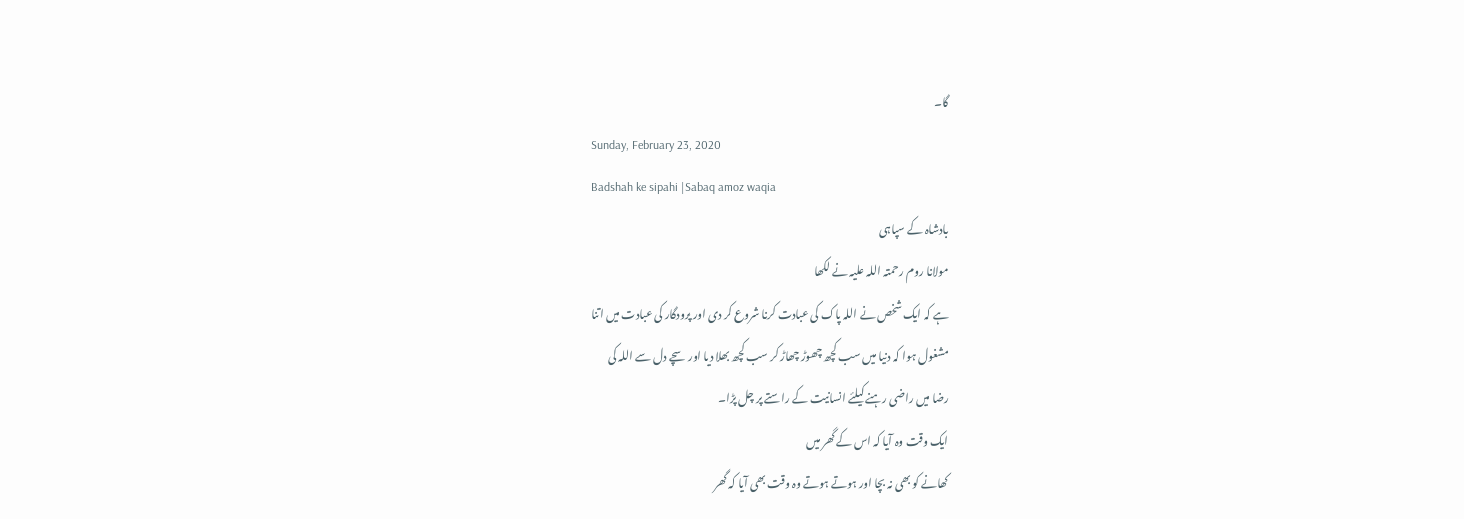گا۔
Sunday, February 23, 2020
Badshah ke sipahi |Sabaq amoz waqia
بادشاہ کے سپاہی
مولانا روم رحمتہ اللہ علیہ نے لکھا
ہے کہ ایک شخص نے اللہ پاک کی عبادت کرنا شروع کر دی اور پرودگار کی عبادت میں اتنا
مشغول ہوا کہ دنیا میں سب کچھ چھوڑ چھاڑ کر سب کچھ بھلا دیا اور سچے دل سے اللہ کی
رضا میں راضی رہنے کیلئے انسانیت کے راستے پر چل پڑا۔
ایک وقت وہ آیا کہ اس کے گھر میں
کھانے کو بھی نہ بچا اور ہوتے ہوتے وہ وقت بھی آیا کہ گھر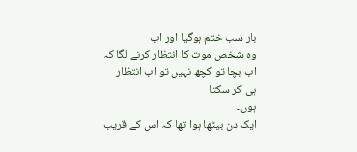بار سب ختم ہوگیا اور اب
وہ شخص موت کا انتظار کرنے لگا کہ اب بچا تو کچھ نہیں تو اب انتظار ہی کر سکتا
ہوں۔
ایک دن بیٹھا ہوا تھا کہ اس کے قریب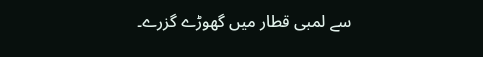سے لمبی قطار میں گھوڑے گزرے۔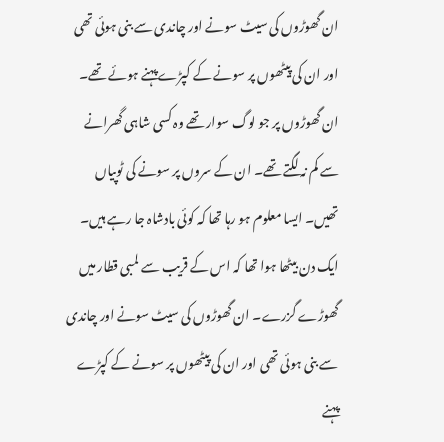ان گھوڑوں کی سیٹ سونے اور چاندی سے بنی ہوئی تھی اور ان کی پیٹھوں پر سونے کے کپڑے پہنے ہوئے تھے۔ ان گھوڑوں پر جو لوگ سوار تھے وہ کسی شاہی گھرانے سے کم نہ لگتے تھے۔ ان کے سروں پر سونے کی ٹوپیاں تھیں۔ ایسا معلوم ہو رہا تھا کہ کوئی بادشاہ جا رہے ہیں۔
ایک دن بیٹھا ہوا تھا کہ اس کے قریب سے لمبی قطار میں گھوڑے گزرے۔ ان گھوڑوں کی سیٹ سونے اور چاندی سے بنی ہوئی تھی اور ان کی پیٹھوں پر سونے کے کپڑے پہنے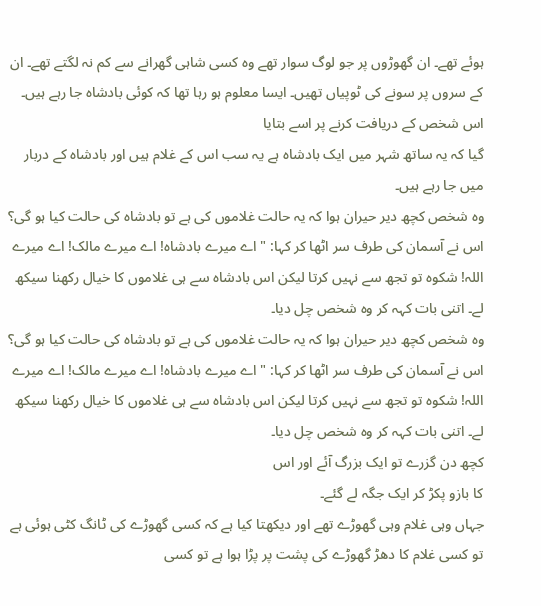ہوئے تھے۔ ان گھوڑوں پر جو لوگ سوار تھے وہ کسی شاہی گھرانے سے کم نہ لگتے تھے۔ ان کے سروں پر سونے کی ٹوپیاں تھیں۔ ایسا معلوم ہو رہا تھا کہ کوئی بادشاہ جا رہے ہیں۔
اس شخص کے دریافت کرنے پر اسے بتایا
گیا کہ یہ ساتھ شہر میں ایک بادشاہ ہے یہ سب اس کے غلام ہیں اور بادشاہ کے دربار
میں جا رہے ہیں۔
وہ شخص کچھ دیر حیران ہوا کہ یہ حالت غلاموں کی ہے تو بادشاہ کی حالت کیا ہو گی؟
اس نے آسمان کی طرف سر اٹھا کر کہا: " اے میرے بادشاہ! اے میرے مالک! اے میرے اللہ! شکوہ تو تجھ سے نہیں کرتا لیکن اس بادشاہ سے ہی غلاموں کا خیال رکھنا سیکھ لے۔ اتنی بات کہہ کر وہ شخص چل دیا۔
وہ شخص کچھ دیر حیران ہوا کہ یہ حالت غلاموں کی ہے تو بادشاہ کی حالت کیا ہو گی؟
اس نے آسمان کی طرف سر اٹھا کر کہا: " اے میرے بادشاہ! اے میرے مالک! اے میرے اللہ! شکوہ تو تجھ سے نہیں کرتا لیکن اس بادشاہ سے ہی غلاموں کا خیال رکھنا سیکھ لے۔ اتنی بات کہہ کر وہ شخص چل دیا۔
کچھ دن گزرے تو ایک بزرگ آئے اور اس
کا بازو پکڑ کر ایک جگہ لے گئے۔
جہاں وہی غلام وہی گھوڑے تھے اور دیکھتا کیا ہے کہ کسی گھوڑے کی ٹانگ کٹی ہوئی ہے تو کسی غلام کا دھڑ گھوڑے کی پشت پر پڑا ہوا ہے تو کسی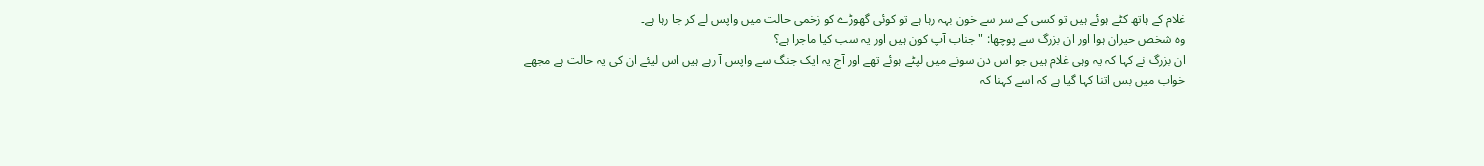غلام کے ہاتھ کٹے ہوئے ہیں تو کسی کے سر سے خون بہہ رہا ہے تو کوئی گھوڑے کو زخمی حالت میں واپس لے کر جا رہا ہے۔
وہ شخص حیران ہوا اور ان بزرگ سے پوچھا: " جناب آپ کون ہیں اور یہ سب کیا ماجرا ہے؟
ان بزرگ نے کہا کہ یہ وہی غلام ہیں جو اس دن سونے میں لپٹے ہوئے تھے اور آج یہ ایک جنگ سے واپس آ رہے ہیں اس لیئے ان کی یہ حالت ہے مجھے خواب میں بس اتنا کہا گیا ہے کہ اسے کہنا کہ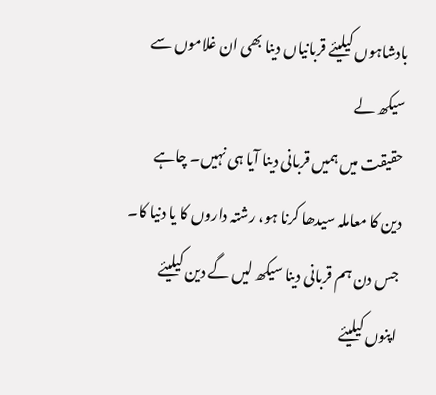بادشاہوں کیلیئے قربانیاں دینا بھی ان غلاموں سے سیکھ لے
حقیقت میں ہمیں قربانی دینا آیا ہی نہیں۔ چاہے دین کا معاملہ سیدھا کرنا ہو، رشتہ داروں کا یا دنیا کا۔ جس دن ہم قربانی دینا سیکھ لیں گے دین کیلیئے اپنوں کیلیئے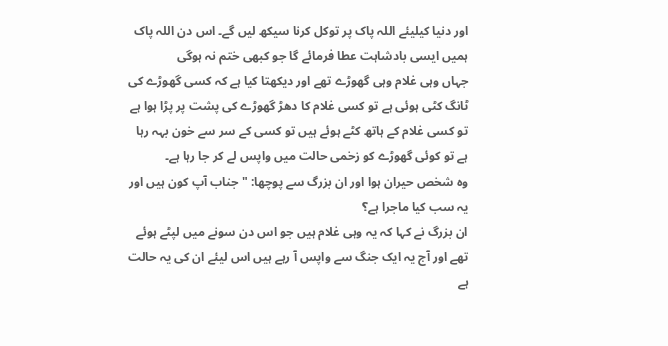اور دنیا کیلیئے اللہ پاک پر توکل کرنا سیکھ لیں گے۔ اس دن اللہ پاک ہمیں ایسی بادشاہت عطا فرمائے گا جو کبھی ختم نہ ہوگی
جہاں وہی غلام وہی گھوڑے تھے اور دیکھتا کیا ہے کہ کسی گھوڑے کی ٹانگ کٹی ہوئی ہے تو کسی غلام کا دھڑ گھوڑے کی پشت پر پڑا ہوا ہے تو کسی غلام کے ہاتھ کٹے ہوئے ہیں تو کسی کے سر سے خون بہہ رہا ہے تو کوئی گھوڑے کو زخمی حالت میں واپس لے کر جا رہا ہے۔
وہ شخص حیران ہوا اور ان بزرگ سے پوچھا: " جناب آپ کون ہیں اور یہ سب کیا ماجرا ہے؟
ان بزرگ نے کہا کہ یہ وہی غلام ہیں جو اس دن سونے میں لپٹے ہوئے تھے اور آج یہ ایک جنگ سے واپس آ رہے ہیں اس لیئے ان کی یہ حالت ہے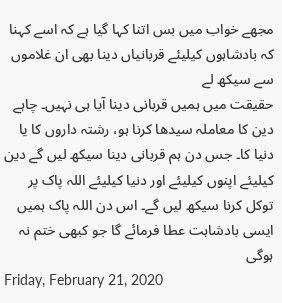مجھے خواب میں بس اتنا کہا گیا ہے کہ اسے کہنا کہ بادشاہوں کیلیئے قربانیاں دینا بھی ان غلاموں سے سیکھ لے
حقیقت میں ہمیں قربانی دینا آیا ہی نہیں۔ چاہے دین کا معاملہ سیدھا کرنا ہو، رشتہ داروں کا یا دنیا کا۔ جس دن ہم قربانی دینا سیکھ لیں گے دین کیلیئے اپنوں کیلیئے اور دنیا کیلیئے اللہ پاک پر توکل کرنا سیکھ لیں گے۔ اس دن اللہ پاک ہمیں ایسی بادشاہت عطا فرمائے گا جو کبھی ختم نہ ہوگی
Friday, February 21, 2020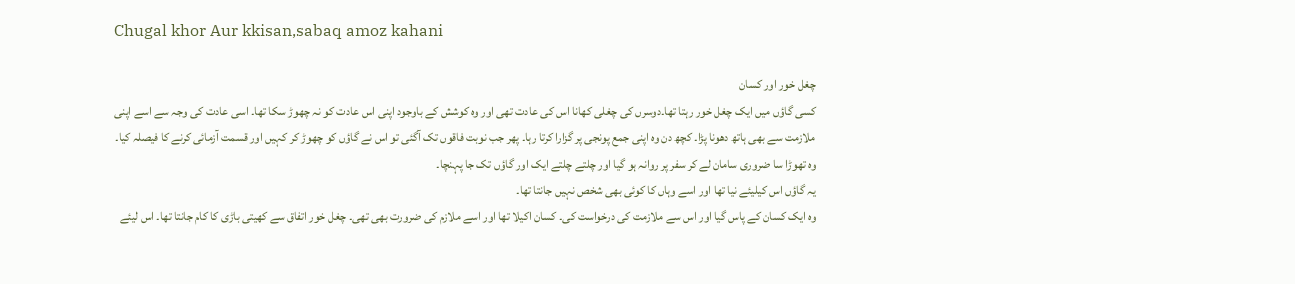Chugal khor Aur kkisan,sabaq amoz kahani

چغل خور اور کسان
کسی گاؤں میں ایک چغل خور رہتا تھا۔دوسرں کی چغلی کھانا اس کی عادت تھی اور وہ کوشش کے باوجود اپنی اس عادت کو نہ چھوڑ سکا تھا۔ اسی عادت کی وجہ سے اسے اپنی ملازمت سے بھی ہاتھ دھونا پڑا۔ کچھ دن وہ اپنی جمع پونجی پر گزارا کرتا رہا۔ پھر جب نوبت فاقوں تک آگئی تو اس نے گاؤں کو چھوڑ کر کہیں اور قسمت آزمائی کرنے کا فیصلہ کیا۔
وہ تھوڑا سا ضروری سامان لے کر سفر پر روانہ ہو گیا اور چلتے چلتے ایک اور گاؤں تک جا پہنچا۔
یہ گاؤں اس کیلیئے نیا تھا اور اسے وہاں کا کوئی بھی شخص نہیں جانتا تھا۔
وہ ایک کسان کے پاس گیا اور اس سے ملازمت کی درخواست کی۔ کسان اکیلا تھا اور اسے ملازم کی ضرورت بھی تھی۔ چغل خور اتفاق سے کھیتی باڑی کا کام جانتا تھا۔ اس لیئے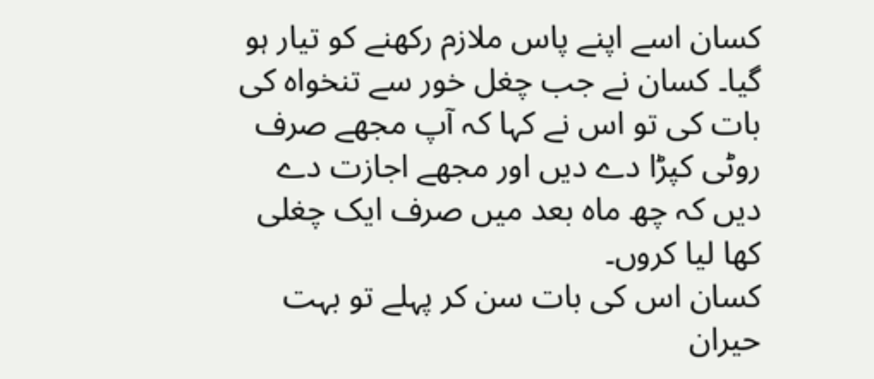کسان اسے اپنے پاس ملازم رکھنے کو تیار ہو گیا۔ کسان نے جب چغل خور سے تنخواہ کی بات کی تو اس نے کہا کہ آپ مجھے صرف روٹی کپڑا دے دیں اور مجھے اجازت دے دیں کہ چھ ماہ بعد میں صرف ایک چغلی کھا لیا کروں۔
کسان اس کی بات سن کر پہلے تو بہت حیران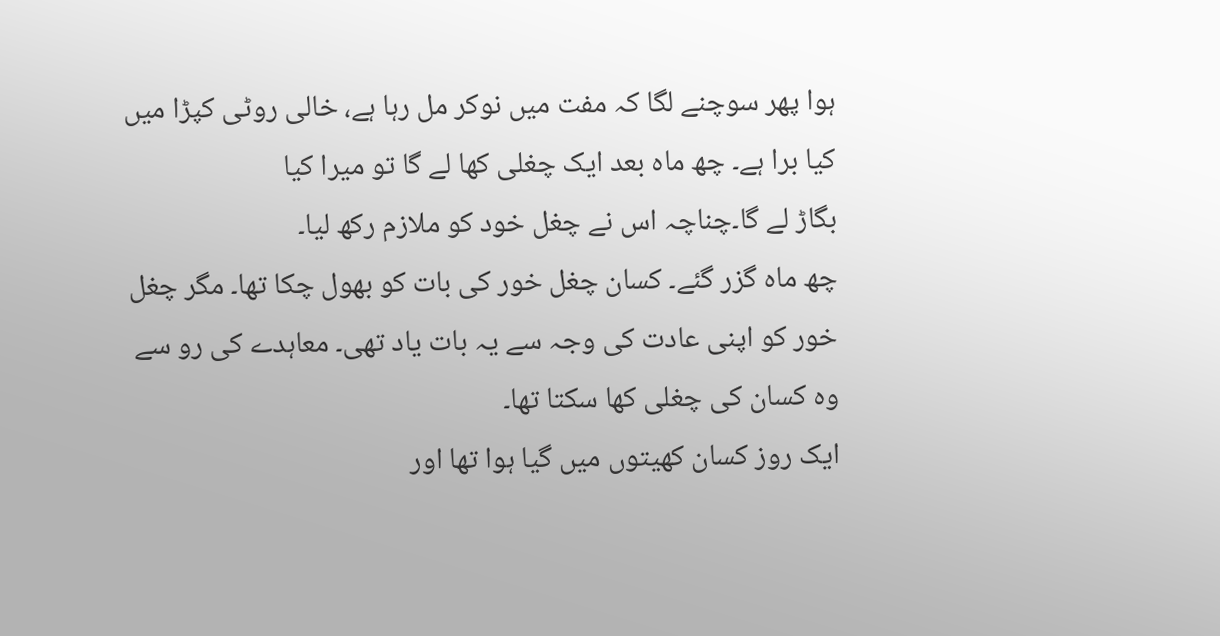ہوا پھر سوچنے لگا کہ مفت میں نوکر مل رہا ہے، خالی روٹی کپڑا میں کیا برا ہے۔ چھ ماہ بعد ایک چغلی کھا لے گا تو میرا کیا
بگاڑ لے گا۔چناچہ اس نے چغل خود کو ملازم رکھ لیا۔
چھ ماہ گزر گئے۔ کسان چغل خور کی بات کو بھول چکا تھا۔ مگر چغل خور کو اپنی عادت کی وجہ سے یہ بات یاد تھی۔ معاہدے کی رو سے وہ کسان کی چغلی کھا سکتا تھا۔
ایک روز کسان کھیتوں میں گیا ہوا تھا اور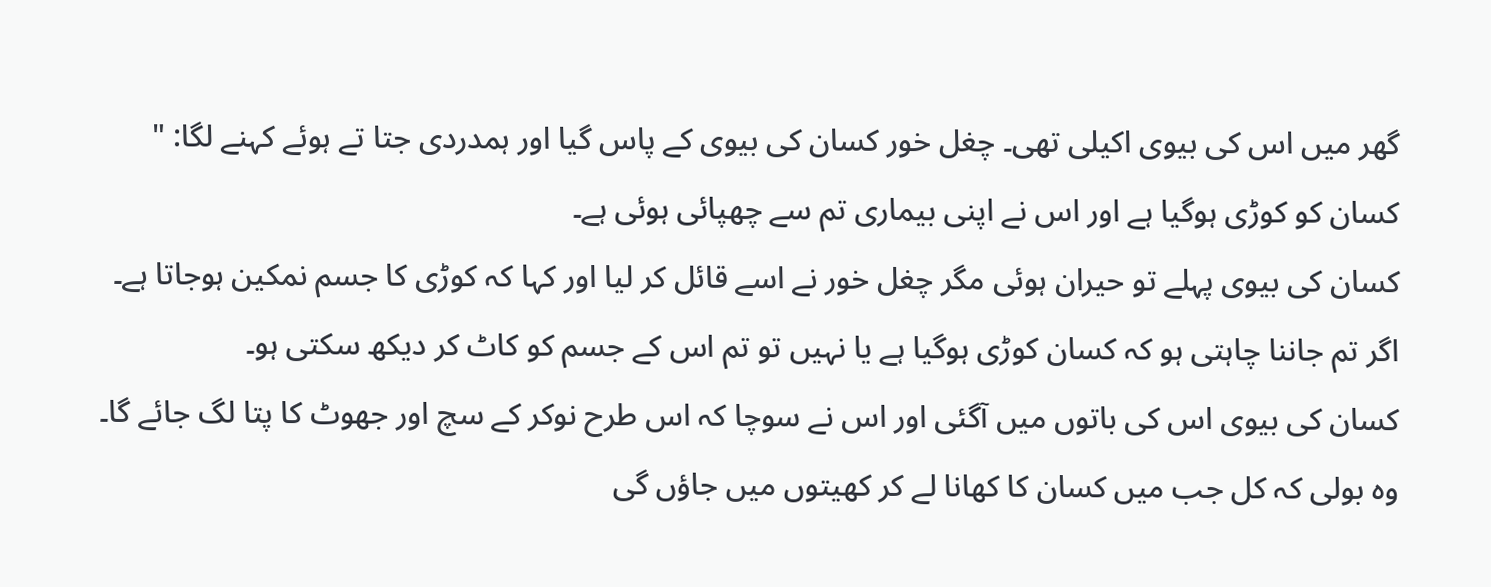گھر میں اس کی بیوی اکیلی تھی۔ چغل خور کسان کی بیوی کے پاس گیا اور ہمدردی جتا تے ہوئے کہنے لگا: " کسان کو کوڑی ہوگیا ہے اور اس نے اپنی بیماری تم سے چھپائی ہوئی ہے۔
کسان کی بیوی پہلے تو حیران ہوئی مگر چغل خور نے اسے قائل کر لیا اور کہا کہ کوڑی کا جسم نمکین ہوجاتا ہے۔ اگر تم جاننا چاہتی ہو کہ کسان کوڑی ہوگیا ہے یا نہیں تو تم اس کے جسم کو کاٹ کر دیکھ سکتی ہو۔
کسان کی بیوی اس کی باتوں میں آگئی اور اس نے سوچا کہ اس طرح نوکر کے سچ اور جھوٹ کا پتا لگ جائے گا۔ وہ بولی کہ کل جب میں کسان کا کھانا لے کر کھیتوں میں جاؤں گی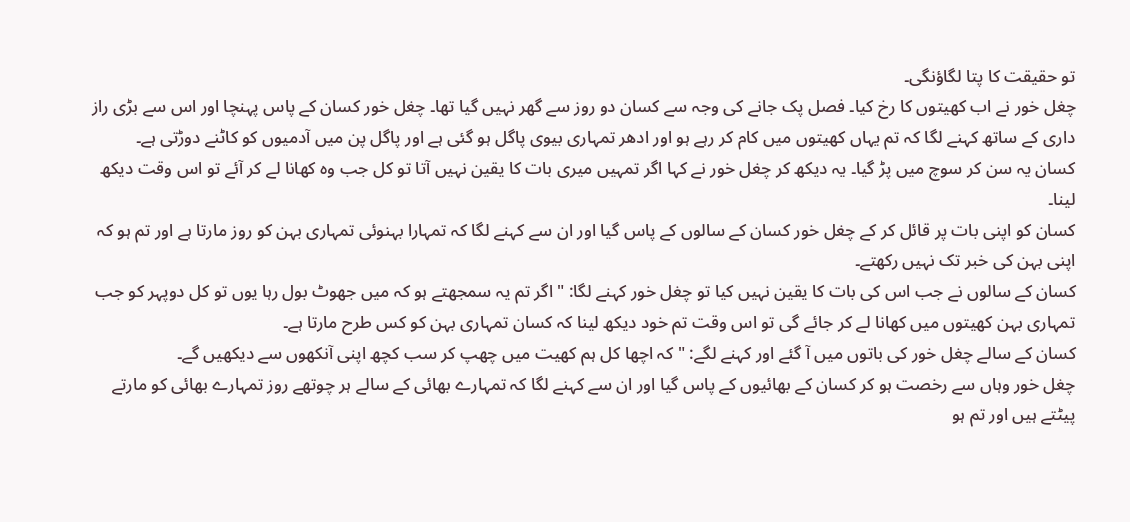تو حقیقت کا پتا لگاؤنگی۔
چغل خور نے اب کھیتوں کا رخ کیا۔ فصل پک جانے کی وجہ سے کسان دو روز سے گھر نہیں گیا تھا۔ چغل خور کسان کے پاس پہنچا اور اس سے بڑی راز داری کے ساتھ کہنے لگا کہ تم یہاں کھیتوں میں کام کر رہے ہو اور ادھر تمہاری بیوی پاگل ہو گئی ہے اور پاگل پن میں آدمیوں کو کاٹنے دوڑتی ہے۔
کسان یہ سن کر سوچ میں پڑ گیا۔ یہ دیکھ کر چغل خور نے کہا اگر تمہیں میری بات کا یقین نہیں آتا تو کل جب وہ کھانا لے کر آئے تو اس وقت دیکھ لینا۔
کسان کو اپنی بات پر قائل کر کے چغل خور کسان کے سالوں کے پاس گیا اور ان سے کہنے لگا کہ تمہارا بہنوئی تمہاری بہن کو روز مارتا ہے اور تم ہو کہ اپنی بہن کی خبر تک نہیں رکھتے۔
کسان کے سالوں نے جب اس کی بات کا یقین نہیں کیا تو چغل خور کہنے لگا: " اگر تم یہ سمجھتے ہو کہ میں جھوٹ بول رہا یوں تو کل دوپہر کو جب تمہاری بہن کھیتوں میں کھانا لے کر جائے گی تو اس وقت تم خود دیکھ لینا کہ کسان تمہاری بہن کو کس طرح مارتا ہے۔
کسان کے سالے چغل خور کی باتوں میں آ گئے اور کہنے لگے: " کہ اچھا کل ہم کھیت میں چھپ کر سب کچھ اپنی آنکھوں سے دیکھیں گے۔
چغل خور وہاں سے رخصت ہو کر کسان کے بھائیوں کے پاس گیا اور ان سے کہنے لگا کہ تمہارے بھائی کے سالے ہر چوتھے روز تمہارے بھائی کو مارتے پیٹتے ہیں اور تم ہو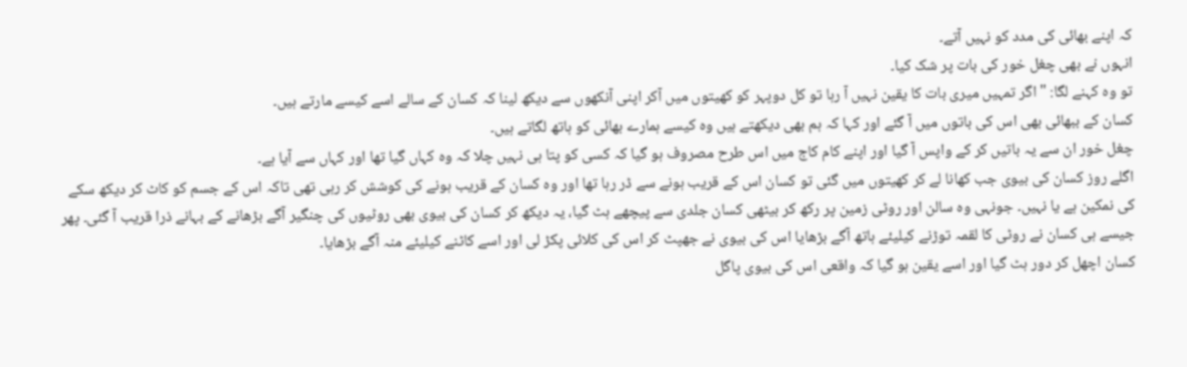کہ اپنے بھائی کی مدد کو نہیں آتے۔
انہوں نے بھی چغل خور کی بات پر شک کیا۔
تو وہ کہنے لگا: " اگر تمہیں میری بات کا یقین نہیں آ رہا تو کل دوپہر کو کھیتوں میں آکر اپنی آنکھوں سے دیکھ لینا کہ کسان کے سالے اسے کیسے مارتے ہیں۔
کسان کے ببھائی بھی اس کی باتوں میں آ گئے اور کہا کہ ہم بھی دیکھتے ہیں وہ کیسے ہمارے بھائی کو ہاتھ لگاتے ہیں۔
چغل خور ان سے یہ باتیں کر کے واپس آ گیا اور اپنے کام کاج میں اس طرح مصروف ہو گیا کہ کسی کو پتا ہی نہیں چلا کہ وہ کہاں گیا تھا اور کہاں سے آیا ہے۔
اگلے روز کسان کی بیوی جب کھانا لے کر کھیتوں میں گئی تو کسان اس کے قریب ہونے سے ڈر رہا تھا اور وہ کسان کے قریب ہونے کی کوشش کر رہی تھی تاکہ اس کے جسم کو کاٹ کر دیکھ سکے کی نمکین ہے یا نہیں۔ جونہی وہ سالن اور روٹی زمین پر رکھ کر بیٹھی کسان جلدی سے پیچھے ہٹ گیا، یہ دیکھ کر کسان کی بیوی بھی روٹیوں کی چنگیر آگے بڑھانے کے بہانے ذرا قریب آ گئی۔ پھر جیسے ہی کسان نے روٹی کا لقمہ توڑنے کیلیئے ہاتھ آگے بڑھایا اس کی بیوی نے جھپٹ کر اس کی کلائی پکڑ لی اور اسے کاٹنے کیلیئے منہ آگے بڑھایا۔
کسان اچھل کر دور ہٹ گیا اور اسے یقین ہو گیا کہ واقعی اس کی بیوی پاگل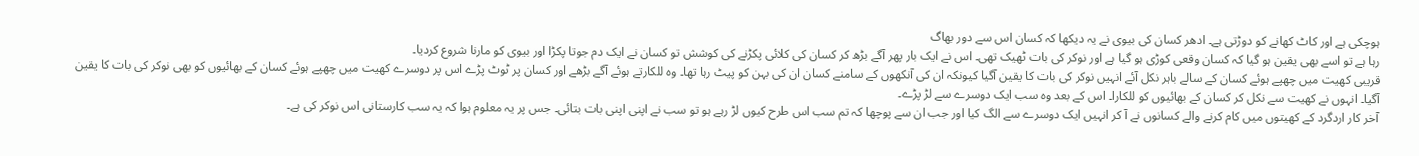ہوچکی ہے اور کاٹ کھانے کو دوڑتی ہے۔ ادھر کسان کی بیوی نے یہ دیکھا کہ کسان اس سے دور بھاگ
رہا ہے تو اسے بھی یقین ہو گیا کہ کسان وقعی کوڑی ہو گیا ہے اور نوکر کی بات ٹھیک تھی۔ اس نے ایک بار پھر آگے بڑھ کر کسان کی کلائی پکڑنے کی کوشش تو کسان نے ایک دم جوتا پکڑا اور بیوی کو مارنا شروع کردیا۔
قریبی کھیت میں چھپے ہوئے کسان کے سالے باہر نکل آئے انہیں نوکر کی بات کا یقین آگیا کیونکہ ان کی آنکھوں کے سامنے کسان ان کی بہن کو پیٹ رہا تھا۔ وہ للکارتے ہوئے آگے بڑھے اور کسان پر ٹوٹ پڑے اس پر دوسرے کھیت میں چھپے ہوئے کسان کے بھائیوں کو بھی نوکر کی بات کا یقین آگیا۔ انہوں نے کھیت سے نکل کر کسان کے بھائیوں کو للکارا۔ اس کے بعد وہ سب ایک دوسرے سے لڑ پڑے۔
آخر کار اردگرد کے کھیتوں میں کام کرنے والے کسانوں نے آ کر انہیں ایک دوسرے سے الگ کیا اور جب ان سے پوچھا کہ تم سب اس طرح کیوں لڑ رہے ہو تو سب نے اپنی اپنی بات بتائی۔ جس پر یہ معلوم ہوا کہ یہ سب کارستانی اس نوکر کی ہے۔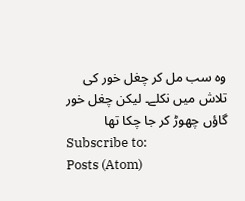وہ سب مل کر چغل خور کی تلاش میں نکلے۔ لیکن چغل خور گاؤں چھوڑ کر جا چکا تھا
Subscribe to:
Posts (Atom)